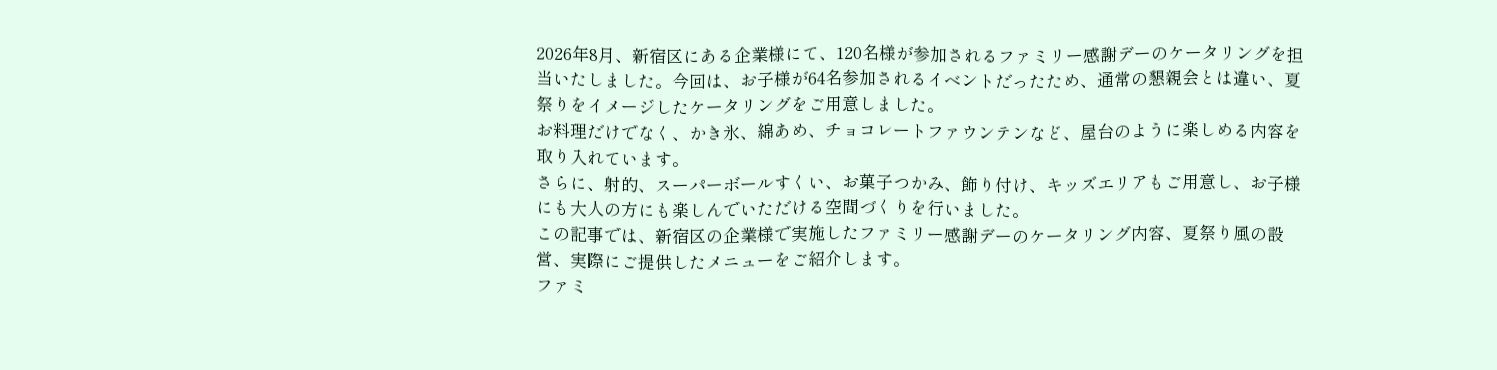2026年8月、新宿区にある企業様にて、120名様が参加されるファミリー感謝デーのケータリングを担当いたしました。今回は、お子様が64名参加されるイベントだったため、通常の懇親会とは違い、夏祭りをイメージしたケータリングをご用意しました。
お料理だけでなく、かき氷、綿あめ、チョコレートファウンテンなど、屋台のように楽しめる内容を取り入れています。
さらに、射的、スーパーボールすくい、お菓子つかみ、飾り付け、キッズエリアもご用意し、お子様にも大人の方にも楽しんでいただける空間づくりを行いました。
この記事では、新宿区の企業様で実施したファミリー感謝デーのケータリング内容、夏祭り風の設営、実際にご提供したメニューをご紹介します。
ファミ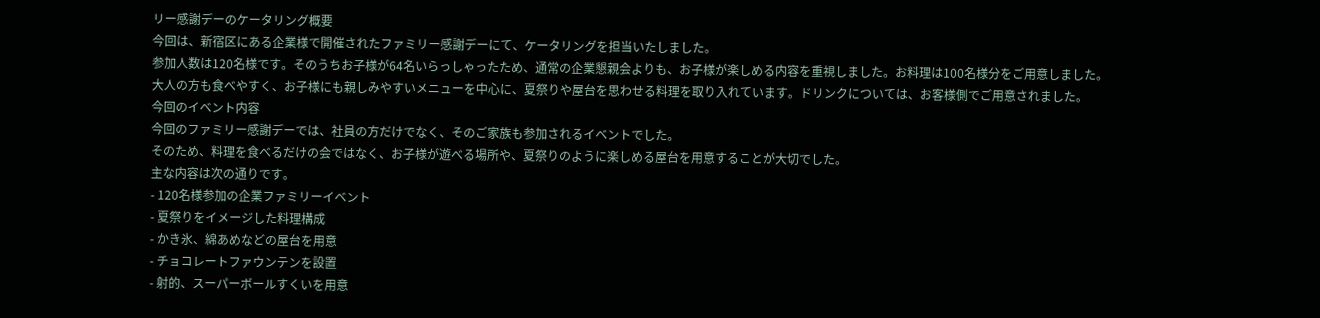リー感謝デーのケータリング概要
今回は、新宿区にある企業様で開催されたファミリー感謝デーにて、ケータリングを担当いたしました。
参加人数は120名様です。そのうちお子様が64名いらっしゃったため、通常の企業懇親会よりも、お子様が楽しめる内容を重視しました。お料理は100名様分をご用意しました。
大人の方も食べやすく、お子様にも親しみやすいメニューを中心に、夏祭りや屋台を思わせる料理を取り入れています。ドリンクについては、お客様側でご用意されました。
今回のイベント内容
今回のファミリー感謝デーでは、社員の方だけでなく、そのご家族も参加されるイベントでした。
そのため、料理を食べるだけの会ではなく、お子様が遊べる場所や、夏祭りのように楽しめる屋台を用意することが大切でした。
主な内容は次の通りです。
- 120名様参加の企業ファミリーイベント
- 夏祭りをイメージした料理構成
- かき氷、綿あめなどの屋台を用意
- チョコレートファウンテンを設置
- 射的、スーパーボールすくいを用意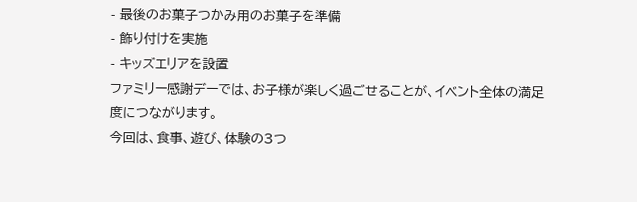- 最後のお菓子つかみ用のお菓子を準備
- 飾り付けを実施
- キッズエリアを設置
ファミリー感謝デーでは、お子様が楽しく過ごせることが、イベント全体の満足度につながります。
今回は、食事、遊び、体験の3つ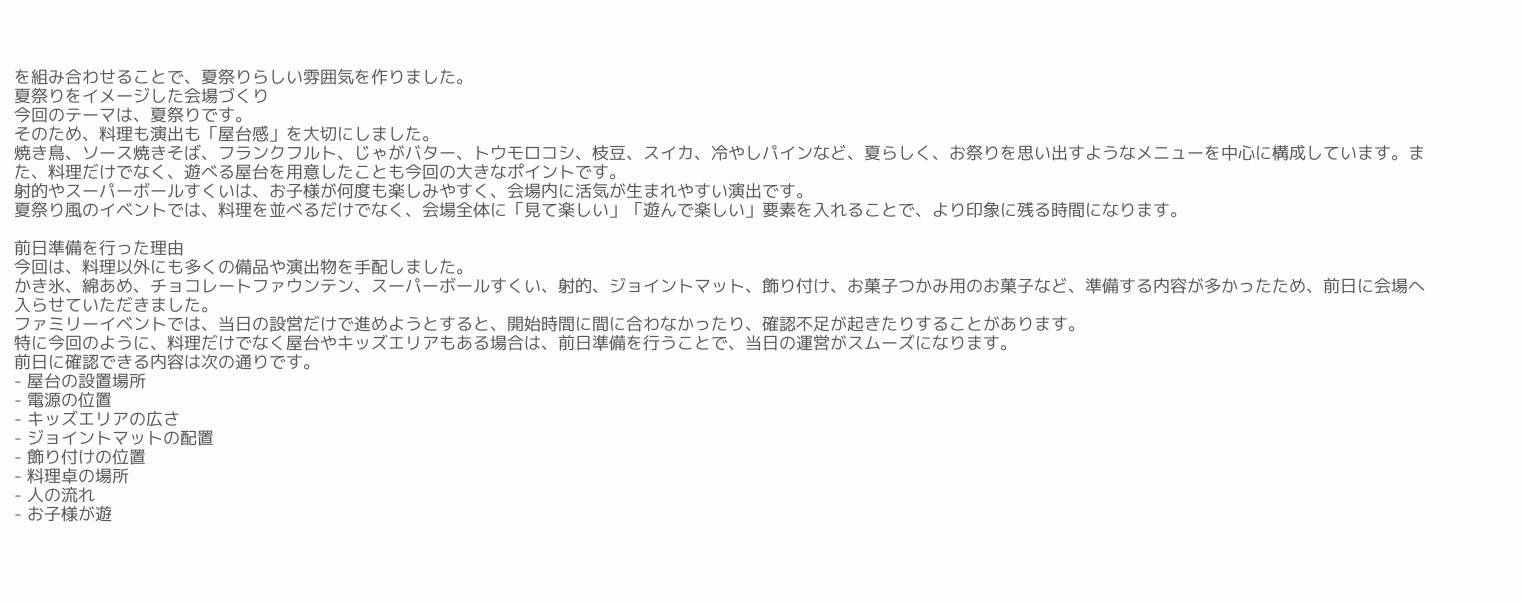を組み合わせることで、夏祭りらしい雰囲気を作りました。
夏祭りをイメージした会場づくり
今回のテーマは、夏祭りです。
そのため、料理も演出も「屋台感」を大切にしました。
焼き鳥、ソース焼きそば、フランクフルト、じゃがバター、トウモロコシ、枝豆、スイカ、冷やしパインなど、夏らしく、お祭りを思い出すようなメニューを中心に構成しています。また、料理だけでなく、遊べる屋台を用意したことも今回の大きなポイントです。
射的やスーパーボールすくいは、お子様が何度も楽しみやすく、会場内に活気が生まれやすい演出です。
夏祭り風のイベントでは、料理を並べるだけでなく、会場全体に「見て楽しい」「遊んで楽しい」要素を入れることで、より印象に残る時間になります。

前日準備を行った理由
今回は、料理以外にも多くの備品や演出物を手配しました。
かき氷、綿あめ、チョコレートファウンテン、スーパーボールすくい、射的、ジョイントマット、飾り付け、お菓子つかみ用のお菓子など、準備する内容が多かったため、前日に会場へ入らせていただきました。
ファミリーイベントでは、当日の設営だけで進めようとすると、開始時間に間に合わなかったり、確認不足が起きたりすることがあります。
特に今回のように、料理だけでなく屋台やキッズエリアもある場合は、前日準備を行うことで、当日の運営がスムーズになります。
前日に確認できる内容は次の通りです。
- 屋台の設置場所
- 電源の位置
- キッズエリアの広さ
- ジョイントマットの配置
- 飾り付けの位置
- 料理卓の場所
- 人の流れ
- お子様が遊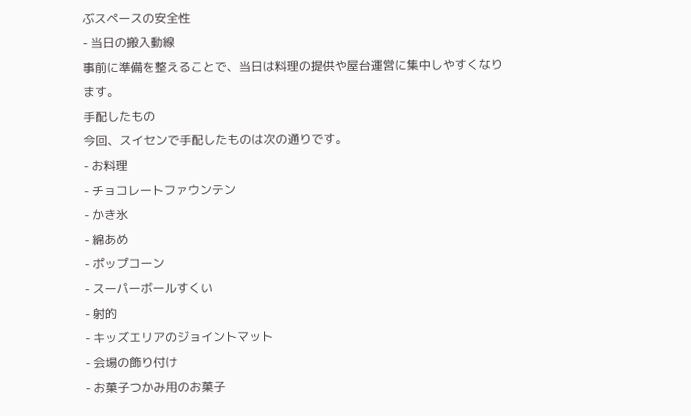ぶスペースの安全性
- 当日の搬入動線
事前に準備を整えることで、当日は料理の提供や屋台運営に集中しやすくなります。
手配したもの
今回、スイセンで手配したものは次の通りです。
- お料理
- チョコレートファウンテン
- かき氷
- 綿あめ
- ポップコーン
- スーパーボールすくい
- 射的
- キッズエリアのジョイントマット
- 会場の飾り付け
- お菓子つかみ用のお菓子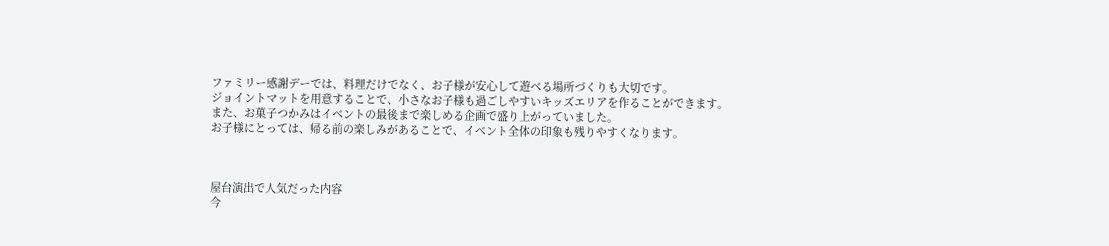ファミリー感謝デーでは、料理だけでなく、お子様が安心して遊べる場所づくりも大切です。
ジョイントマットを用意することで、小さなお子様も過ごしやすいキッズエリアを作ることができます。
また、お菓子つかみはイベントの最後まで楽しめる企画で盛り上がっていました。
お子様にとっては、帰る前の楽しみがあることで、イベント全体の印象も残りやすくなります。



屋台演出で人気だった内容
今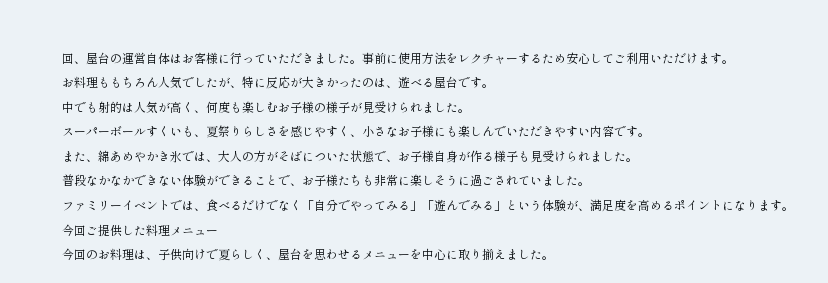回、屋台の運営自体はお客様に行っていただきました。事前に使用方法をレクチャーするため安心してご利用いただけます。
お料理ももちろん人気でしたが、特に反応が大きかったのは、遊べる屋台です。
中でも射的は人気が高く、何度も楽しむお子様の様子が見受けられました。
スーパーボールすくいも、夏祭りらしさを感じやすく、小さなお子様にも楽しんでいただきやすい内容です。
また、綿あめやかき氷では、大人の方がそばについた状態で、お子様自身が作る様子も見受けられました。
普段なかなかできない体験ができることで、お子様たちも非常に楽しそうに過ごされていました。
ファミリーイベントでは、食べるだけでなく「自分でやってみる」「遊んでみる」という体験が、満足度を高めるポイントになります。
今回ご提供した料理メニュー
今回のお料理は、子供向けで夏らしく、屋台を思わせるメニューを中心に取り揃えました。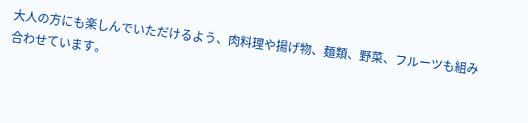大人の方にも楽しんでいただけるよう、肉料理や揚げ物、麺類、野菜、フルーツも組み合わせています。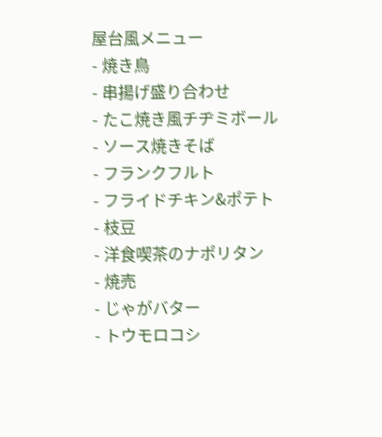屋台風メニュー
- 焼き鳥
- 串揚げ盛り合わせ
- たこ焼き風チヂミボール
- ソース焼きそば
- フランクフルト
- フライドチキン&ポテト
- 枝豆
- 洋食喫茶のナポリタン
- 焼売
- じゃがバター
- トウモロコシ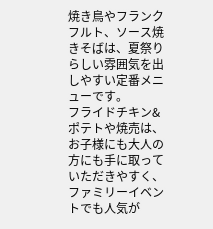焼き鳥やフランクフルト、ソース焼きそばは、夏祭りらしい雰囲気を出しやすい定番メニューです。
フライドチキン&ポテトや焼売は、お子様にも大人の方にも手に取っていただきやすく、ファミリーイベントでも人気が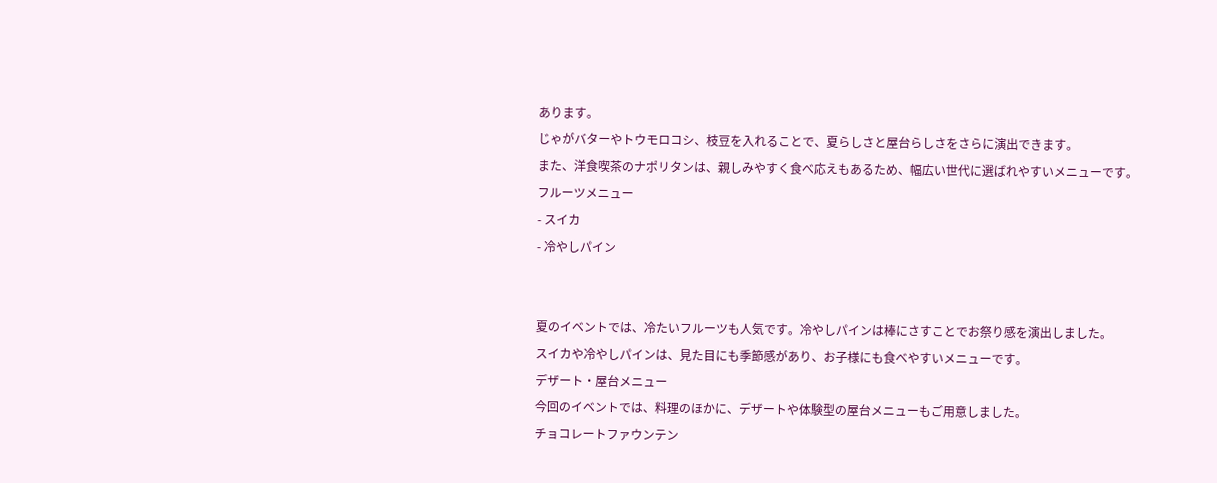あります。
じゃがバターやトウモロコシ、枝豆を入れることで、夏らしさと屋台らしさをさらに演出できます。
また、洋食喫茶のナポリタンは、親しみやすく食べ応えもあるため、幅広い世代に選ばれやすいメニューです。
フルーツメニュー
- スイカ
- 冷やしパイン


夏のイベントでは、冷たいフルーツも人気です。冷やしパインは棒にさすことでお祭り感を演出しました。
スイカや冷やしパインは、見た目にも季節感があり、お子様にも食べやすいメニューです。
デザート・屋台メニュー
今回のイベントでは、料理のほかに、デザートや体験型の屋台メニューもご用意しました。
チョコレートファウンテン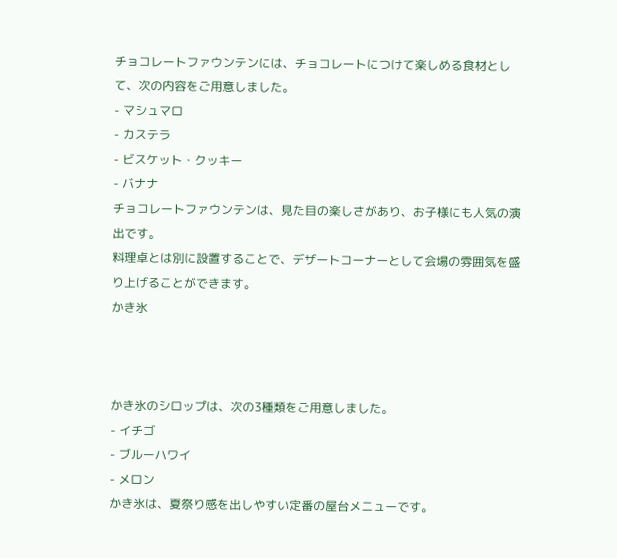チョコレートファウンテンには、チョコレートにつけて楽しめる食材として、次の内容をご用意しました。
- マシュマロ
- カステラ
- ビスケット・クッキー
- バナナ
チョコレートファウンテンは、見た目の楽しさがあり、お子様にも人気の演出です。
料理卓とは別に設置することで、デザートコーナーとして会場の雰囲気を盛り上げることができます。
かき氷



かき氷のシロップは、次の3種類をご用意しました。
- イチゴ
- ブルーハワイ
- メロン
かき氷は、夏祭り感を出しやすい定番の屋台メニューです。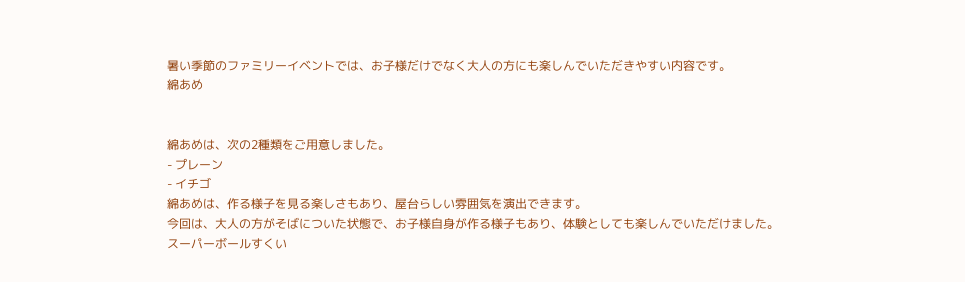暑い季節のファミリーイベントでは、お子様だけでなく大人の方にも楽しんでいただきやすい内容です。
綿あめ


綿あめは、次の2種類をご用意しました。
- プレーン
- イチゴ
綿あめは、作る様子を見る楽しさもあり、屋台らしい雰囲気を演出できます。
今回は、大人の方がそばについた状態で、お子様自身が作る様子もあり、体験としても楽しんでいただけました。
スーパーボールすくい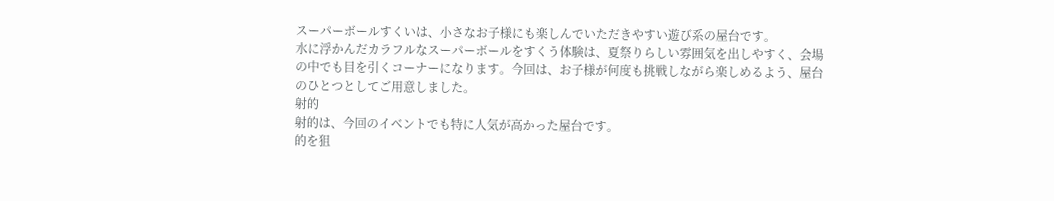スーパーボールすくいは、小さなお子様にも楽しんでいただきやすい遊び系の屋台です。
水に浮かんだカラフルなスーパーボールをすくう体験は、夏祭りらしい雰囲気を出しやすく、会場の中でも目を引くコーナーになります。今回は、お子様が何度も挑戦しながら楽しめるよう、屋台のひとつとしてご用意しました。
射的
射的は、今回のイベントでも特に人気が高かった屋台です。
的を狙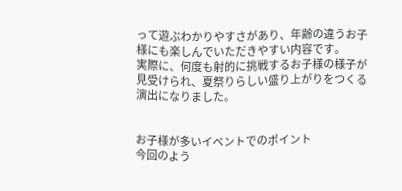って遊ぶわかりやすさがあり、年齢の違うお子様にも楽しんでいただきやすい内容です。
実際に、何度も射的に挑戦するお子様の様子が見受けられ、夏祭りらしい盛り上がりをつくる演出になりました。


お子様が多いイベントでのポイント
今回のよう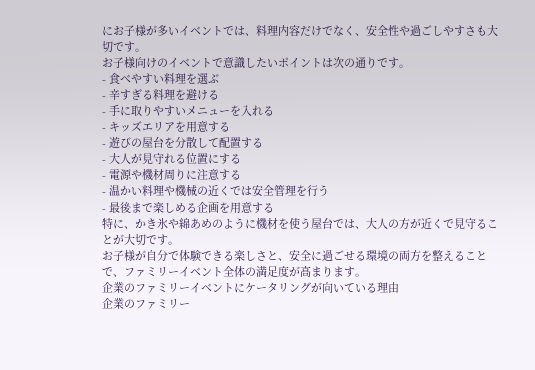にお子様が多いイベントでは、料理内容だけでなく、安全性や過ごしやすさも大切です。
お子様向けのイベントで意識したいポイントは次の通りです。
- 食べやすい料理を選ぶ
- 辛すぎる料理を避ける
- 手に取りやすいメニューを入れる
- キッズエリアを用意する
- 遊びの屋台を分散して配置する
- 大人が見守れる位置にする
- 電源や機材周りに注意する
- 温かい料理や機械の近くでは安全管理を行う
- 最後まで楽しめる企画を用意する
特に、かき氷や綿あめのように機材を使う屋台では、大人の方が近くで見守ることが大切です。
お子様が自分で体験できる楽しさと、安全に過ごせる環境の両方を整えることで、ファミリーイベント全体の満足度が高まります。
企業のファミリーイベントにケータリングが向いている理由
企業のファミリー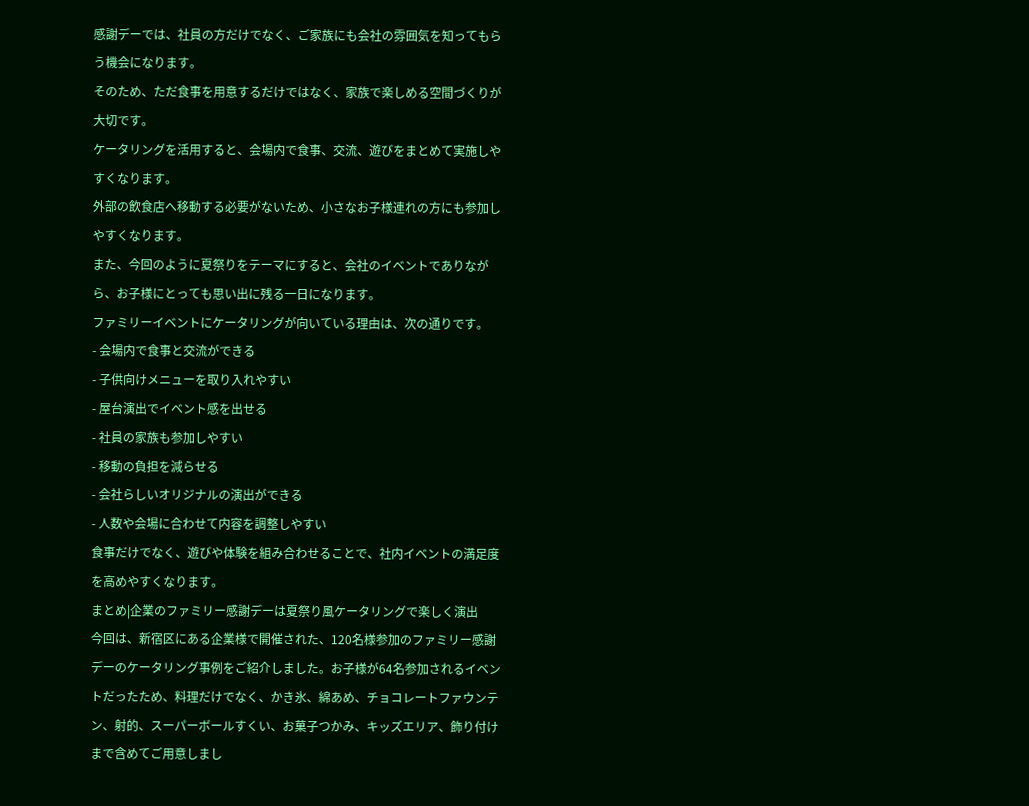感謝デーでは、社員の方だけでなく、ご家族にも会社の雰囲気を知ってもらう機会になります。
そのため、ただ食事を用意するだけではなく、家族で楽しめる空間づくりが大切です。
ケータリングを活用すると、会場内で食事、交流、遊びをまとめて実施しやすくなります。
外部の飲食店へ移動する必要がないため、小さなお子様連れの方にも参加しやすくなります。
また、今回のように夏祭りをテーマにすると、会社のイベントでありながら、お子様にとっても思い出に残る一日になります。
ファミリーイベントにケータリングが向いている理由は、次の通りです。
- 会場内で食事と交流ができる
- 子供向けメニューを取り入れやすい
- 屋台演出でイベント感を出せる
- 社員の家族も参加しやすい
- 移動の負担を減らせる
- 会社らしいオリジナルの演出ができる
- 人数や会場に合わせて内容を調整しやすい
食事だけでなく、遊びや体験を組み合わせることで、社内イベントの満足度を高めやすくなります。
まとめ|企業のファミリー感謝デーは夏祭り風ケータリングで楽しく演出
今回は、新宿区にある企業様で開催された、120名様参加のファミリー感謝デーのケータリング事例をご紹介しました。お子様が64名参加されるイベントだったため、料理だけでなく、かき氷、綿あめ、チョコレートファウンテン、射的、スーパーボールすくい、お菓子つかみ、キッズエリア、飾り付けまで含めてご用意しまし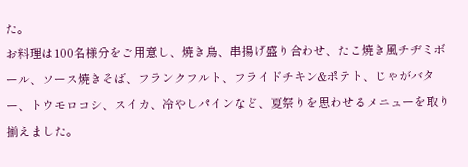た。
お料理は100名様分をご用意し、焼き鳥、串揚げ盛り合わせ、たこ焼き風チヂミボール、ソース焼きそば、フランクフルト、フライドチキン&ポテト、じゃがバター、トウモロコシ、スイカ、冷やしパインなど、夏祭りを思わせるメニューを取り揃えました。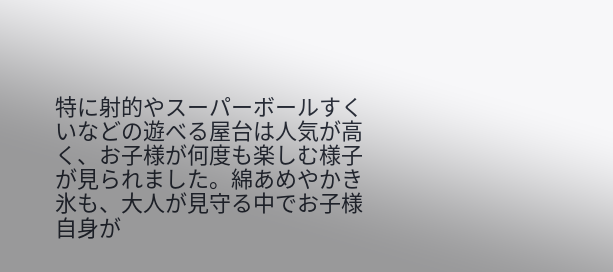特に射的やスーパーボールすくいなどの遊べる屋台は人気が高く、お子様が何度も楽しむ様子が見られました。綿あめやかき氷も、大人が見守る中でお子様自身が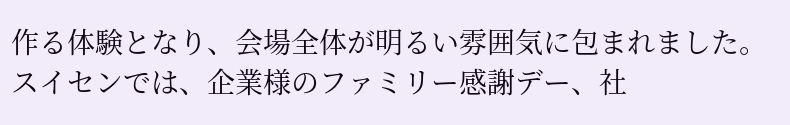作る体験となり、会場全体が明るい雰囲気に包まれました。
スイセンでは、企業様のファミリー感謝デー、社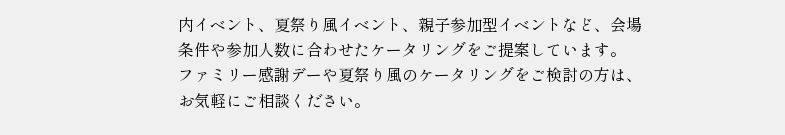内イベント、夏祭り風イベント、親子参加型イベントなど、会場条件や参加人数に合わせたケータリングをご提案しています。
ファミリー感謝デーや夏祭り風のケータリングをご検討の方は、お気軽にご相談ください。